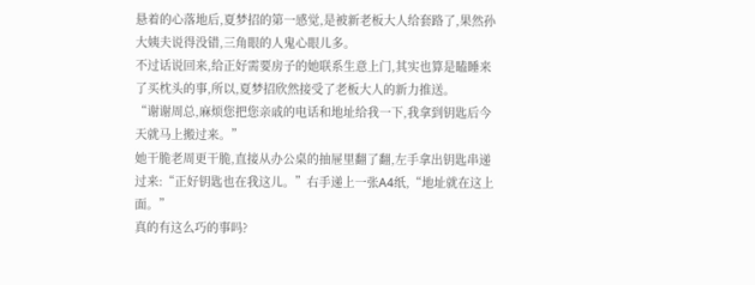悬着的心落地后,夏梦招的第一感觉,是被新老板大人给套路了,果然孙大姨夫说得没错,三角眼的人鬼心眼儿多。
不过话说回来,给正好需要房子的她联系生意上门,其实也算是瞌睡来了买枕头的事,所以,夏梦招欣然接受了老板大人的新力推送。
“谢谢周总,麻烦您把您亲戚的电话和地址给我一下,我拿到钥匙后今天就马上搬过来。”
她干脆老周更干脆,直接从办公桌的抽屉里翻了翻,左手拿出钥匙串递过来:“正好钥匙也在我这儿。”右手递上一张A4纸,“地址就在这上面。”
真的有这么巧的事吗?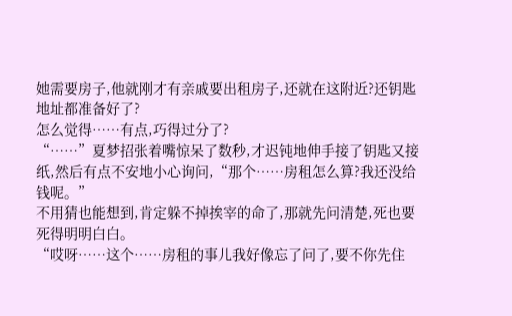她需要房子,他就刚才有亲戚要出租房子,还就在这附近?还钥匙地址都准备好了?
怎么觉得……有点,巧得过分了?
“……”夏梦招张着嘴惊呆了数秒,才迟钝地伸手接了钥匙又接纸,然后有点不安地小心询问,“那个……房租怎么算?我还没给钱呢。”
不用猜也能想到,肯定躲不掉挨宰的命了,那就先问清楚,死也要死得明明白白。
“哎呀……这个……房租的事儿我好像忘了问了,要不你先住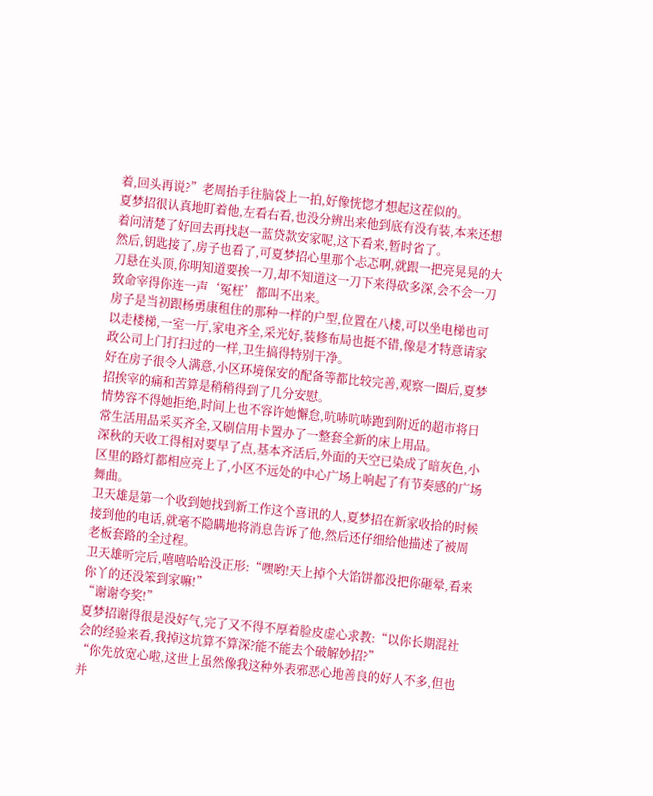着,回头再说?”老周抬手往脑袋上一拍,好像恍惚才想起这茬似的。
夏梦招很认真地盯着他,左看右看,也没分辨出来他到底有没有装,本来还想着问清楚了好回去再找赵一蓝贷款安家呢,这下看来,暂时省了。
然后,钥匙接了,房子也看了,可夏梦招心里那个忐忑啊,就跟一把亮晃晃的大刀悬在头顶,你明知道要挨一刀,却不知道这一刀下来得砍多深,会不会一刀致命宰得你连一声‘冤枉’都叫不出来。
房子是当初跟杨勇康租住的那种一样的户型,位置在八楼,可以坐电梯也可以走楼梯,一室一厅,家电齐全,采光好,装修布局也挺不错,像是才特意请家政公司上门打扫过的一样,卫生搞得特别干净。
好在房子很令人满意,小区环境保安的配备等都比较完善,观察一圈后,夏梦招挨宰的痛和苦算是稍稍得到了几分安慰。
情势容不得她拒绝,时间上也不容许她懈怠,吭哧吭哧跑到附近的超市将日常生活用品采买齐全,又刷信用卡置办了一整套全新的床上用品。
深秋的天收工得相对要早了点,基本齐活后,外面的天空已染成了暗灰色,小区里的路灯都相应亮上了,小区不远处的中心广场上响起了有节奏感的广场舞曲。
卫天雄是第一个收到她找到新工作这个喜讯的人,夏梦招在新家收拾的时候接到他的电话,就毫不隐瞒地将消息告诉了他,然后还仔细给他描述了被周老板套路的全过程。
卫天雄听完后,嘻嘻哈哈没正形:“嘿哟!天上掉个大馅饼都没把你砸晕,看来你丫的还没笨到家嘛!”
“谢谢夸奖!”
夏梦招谢得很是没好气,完了又不得不厚着脸皮虚心求教:“以你长期混社会的经验来看,我掉这坑算不算深?能不能去个破解妙招?”
“你先放宽心啦,这世上虽然像我这种外表邪恶心地善良的好人不多,但也并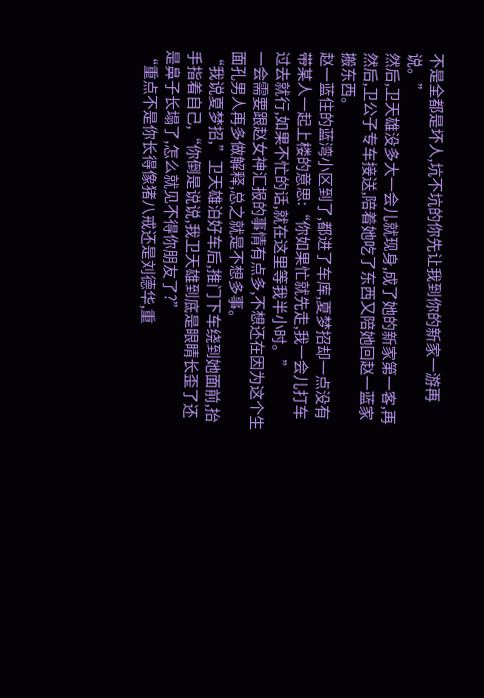不是全都是坏人,坑不坑的你先让我到你的新家一游再说。”
然后,卫天雄没多大一会儿就现身,成了她的新家第一客,再然后,卫公子专车接送,陪着她吃了东西又陪她回赵一蓝家搬东西。
赵一蓝住的蓝湾小区到了,都进了车库,夏梦招却一点没有带某人一起上楼的意思:“你如果忙就先走,我一会儿打车过去就行,如果不忙的话,就在这里等我半小时。”
一会需要跟赵女神汇报的事情有点多,不想还在因为这个生面孔男人再多做解释,总之就是不想多事。
“我说夏梦招,”卫天雄泊好车后,推门下车绕到她面前,抬手指着自己,“你倒是说说,我卫天雄到底是眼睛长歪了还是鼻子长塌了,怎么就见不得你朋友了?”
“重点不是你长得像猪八戒还是刘德华,重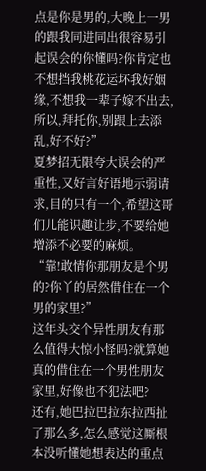点是你是男的,大晚上一男的跟我同进同出很容易引起误会的你懂吗?你肯定也不想挡我桃花运坏我好姻缘,不想我一辈子嫁不出去,所以,拜托你,别跟上去添乱,好不好?”
夏梦招无限夸大误会的严重性,又好言好语地示弱请求,目的只有一个,希望这哥们儿能识趣让步,不要给她增添不必要的麻烦。
“靠!敢情你那朋友是个男的?你丫的居然借住在一个男的家里?”
这年头交个异性朋友有那么值得大惊小怪吗?就算她真的借住在一个男性朋友家里,好像也不犯法吧?
还有,她巴拉巴拉东拉西扯了那么多,怎么感觉这厮根本没听懂她想表达的重点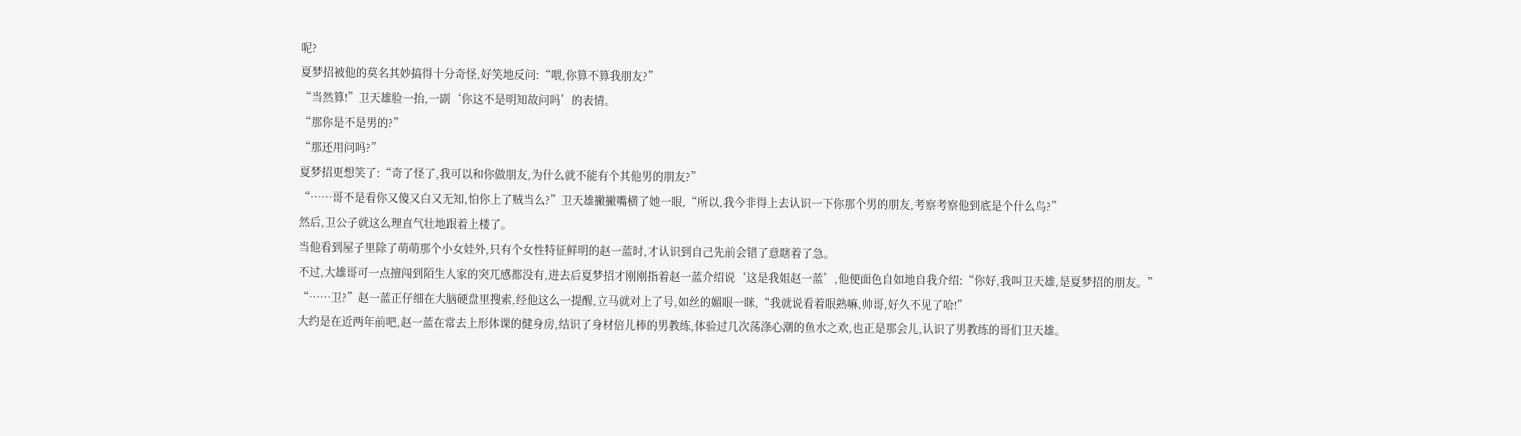呢?
夏梦招被他的莫名其妙搞得十分奇怪,好笑地反问:“喂,你算不算我朋友?”
“当然算!”卫天雄脸一抬,一副‘你这不是明知故问吗’的表情。
“那你是不是男的?”
“那还用问吗?”
夏梦招更想笑了:“奇了怪了,我可以和你做朋友,为什么就不能有个其他男的朋友?”
“……哥不是看你又傻又白又无知,怕你上了贼当么?”卫天雄撇撇嘴横了她一眼,“所以,我今非得上去认识一下你那个男的朋友,考察考察他到底是个什么鸟?”
然后,卫公子就这么理直气壮地跟着上楼了。
当他看到屋子里除了萌萌那个小女娃外,只有个女性特征鲜明的赵一蓝时,才认识到自己先前会错了意瞎着了急。
不过,大雄哥可一点擅闯到陌生人家的突兀感都没有,进去后夏梦招才刚刚指着赵一蓝介绍说‘这是我姐赵一蓝’,他便面色自如地自我介绍:“你好,我叫卫天雄,是夏梦招的朋友。”
“……卫?”赵一蓝正仔细在大脑硬盘里搜索,经他这么一提醒,立马就对上了号,如丝的媚眼一眯,“我就说看着眼熟嘛,帅哥,好久不见了哈!”
大约是在近两年前吧,赵一蓝在常去上形体课的健身房,结识了身材倍儿棒的男教练,体验过几次荡涤心潮的鱼水之欢,也正是那会儿,认识了男教练的哥们卫天雄。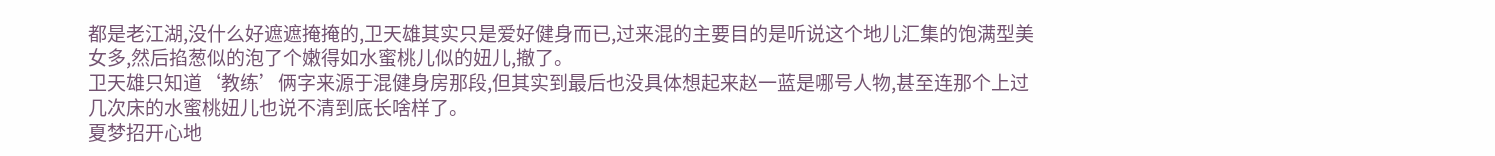都是老江湖,没什么好遮遮掩掩的,卫天雄其实只是爱好健身而已,过来混的主要目的是听说这个地儿汇集的饱满型美女多,然后掐葱似的泡了个嫩得如水蜜桃儿似的妞儿,撤了。
卫天雄只知道‘教练’俩字来源于混健身房那段,但其实到最后也没具体想起来赵一蓝是哪号人物,甚至连那个上过几次床的水蜜桃妞儿也说不清到底长啥样了。
夏梦招开心地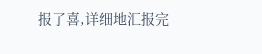报了喜,详细地汇报完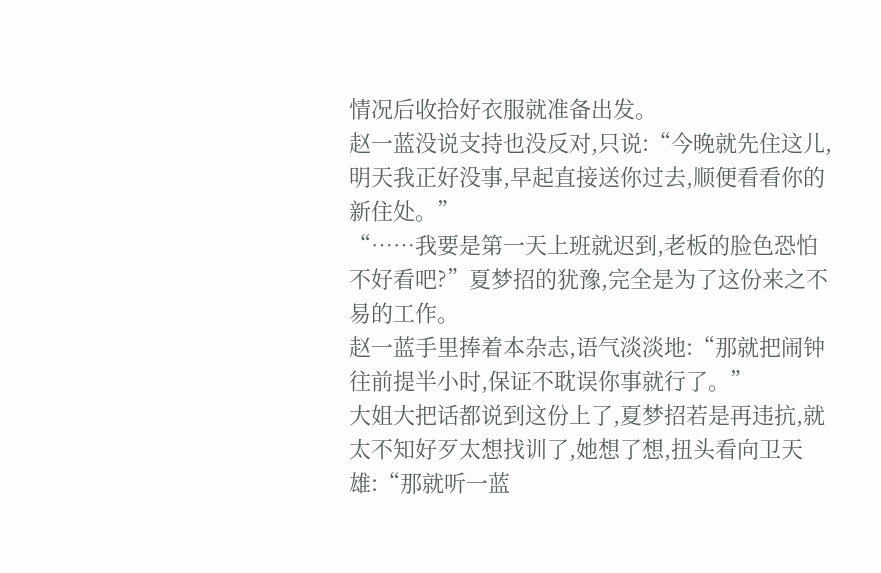情况后收拾好衣服就准备出发。
赵一蓝没说支持也没反对,只说:“今晚就先住这儿,明天我正好没事,早起直接送你过去,顺便看看你的新住处。”
“……我要是第一天上班就迟到,老板的脸色恐怕不好看吧?”夏梦招的犹豫,完全是为了这份来之不易的工作。
赵一蓝手里捧着本杂志,语气淡淡地:“那就把闹钟往前提半小时,保证不耽误你事就行了。”
大姐大把话都说到这份上了,夏梦招若是再违抗,就太不知好歹太想找训了,她想了想,扭头看向卫天雄:“那就听一蓝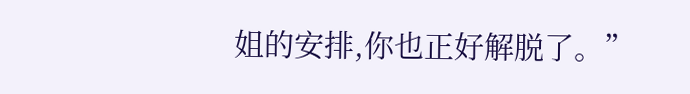姐的安排,你也正好解脱了。”